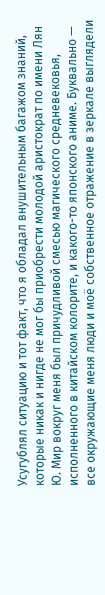Усугублял ситуацию и тот факт, что я обладал внушительным багажом знаний, которые никак и нигде не мог бы приобрести молодой аристократ по имени Лян Ю. Мир вокруг меня был причудливой смесью магического средневековья, исполненного в китайском колорите, и какого-то японского аниме. Буквально — все окружающие меня люди и моё собственное отражение в зеркале выглядели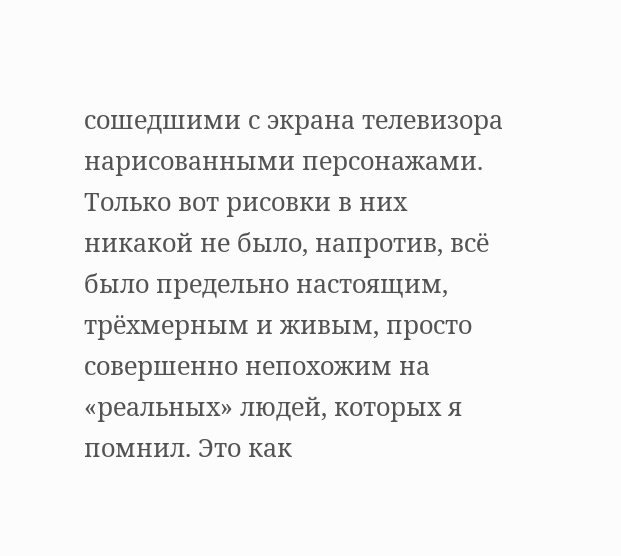сошедшими с экрана телевизора нарисованными персонажами. Только вот рисовки в них никакой не было, напротив, всё было предельно настоящим, трёхмерным и живым, просто совершенно непохожим на «реальных» людей, которых я помнил. Это как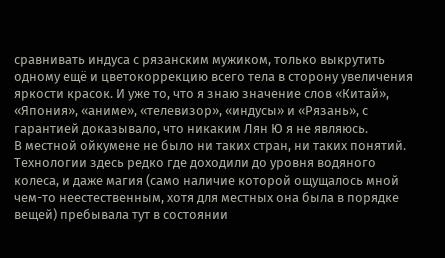сравнивать индуса с рязанским мужиком, только выкрутить одному ещё и цветокоррекцию всего тела в сторону увеличения яркости красок. И уже то, что я знаю значение слов «Китай», «Япония», «аниме», «телевизор», «индусы» и «Рязань», с гарантией доказывало, что никаким Лян Ю я не являюсь.
В местной ойкумене не было ни таких стран, ни таких понятий. Технологии здесь редко где доходили до уровня водяного колеса, и даже магия (само наличие которой ощущалось мной чем-то неестественным, хотя для местных она была в порядке вещей) пребывала тут в состоянии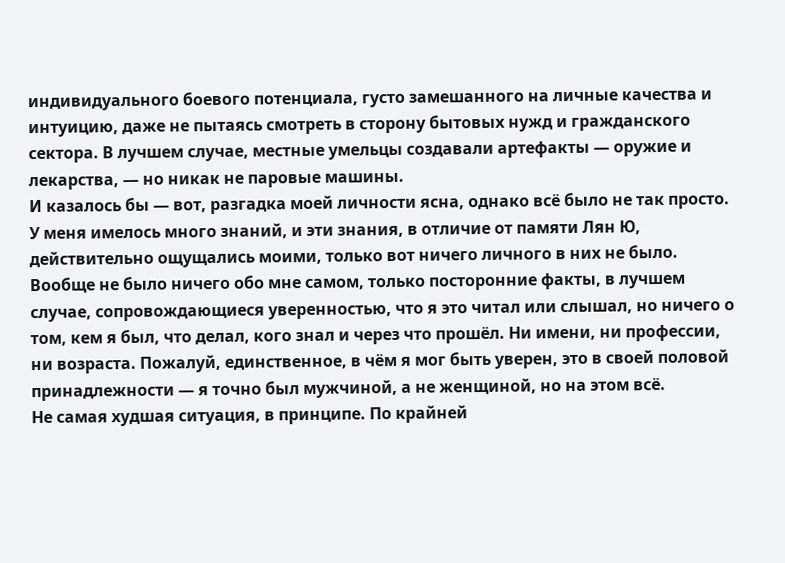индивидуального боевого потенциала, густо замешанного на личные качества и интуицию, даже не пытаясь смотреть в сторону бытовых нужд и гражданского сектора. В лучшем случае, местные умельцы создавали артефакты — оружие и лекарства, — но никак не паровые машины.
И казалось бы — вот, разгадка моей личности ясна, однако всё было не так просто. У меня имелось много знаний, и эти знания, в отличие от памяти Лян Ю, действительно ощущались моими, только вот ничего личного в них не было. Вообще не было ничего обо мне самом, только посторонние факты, в лучшем случае, сопровождающиеся уверенностью, что я это читал или слышал, но ничего о том, кем я был, что делал, кого знал и через что прошёл. Ни имени, ни профессии, ни возраста. Пожалуй, единственное, в чём я мог быть уверен, это в своей половой принадлежности — я точно был мужчиной, а не женщиной, но на этом всё.
Не самая худшая ситуация, в принципе. По крайней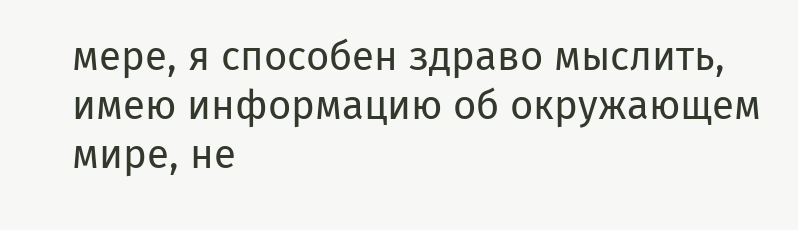мере, я способен здраво мыслить, имею информацию об окружающем мире, не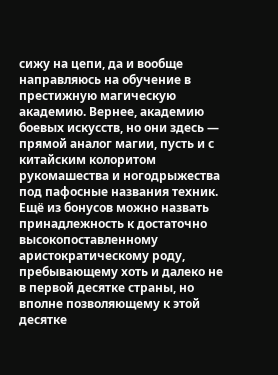сижу на цепи, да и вообще направляюсь на обучение в престижную магическую академию. Вернее, академию боевых искусств, но они здесь — прямой аналог магии, пусть и с китайским колоритом рукомашества и ногодрыжества под пафосные названия техник. Ещё из бонусов можно назвать принадлежность к достаточно высокопоставленному аристократическому роду, пребывающему хоть и далеко не в первой десятке страны, но вполне позволяющему к этой десятке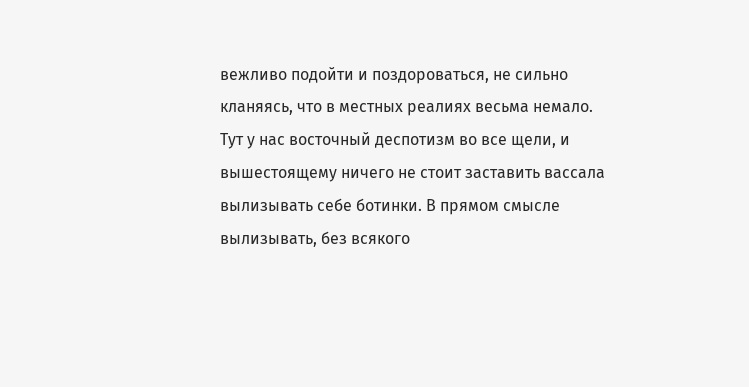вежливо подойти и поздороваться, не сильно кланяясь, что в местных реалиях весьма немало. Тут у нас восточный деспотизм во все щели, и вышестоящему ничего не стоит заставить вассала вылизывать себе ботинки. В прямом смысле вылизывать, без всякого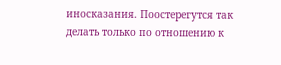иносказания. Поостерегутся так делать только по отношению к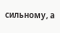сильному, а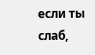если ты слаб,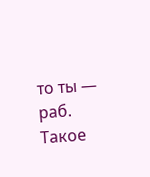то ты — раб. Такое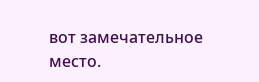вот замечательное место.